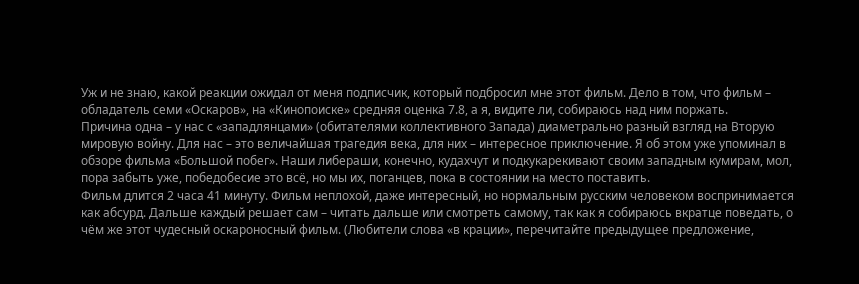Уж и не знаю, какой реакции ожидал от меня подписчик, который подбросил мне этот фильм. Дело в том, что фильм – обладатель семи «Оскаров», на «Кинопоиске» средняя оценка 7.8, а я, видите ли, собираюсь над ним поржать.
Причина одна – у нас с «западлянцами» (обитателями коллективного Запада) диаметрально разный взгляд на Вторую мировую войну. Для нас – это величайшая трагедия века, для них – интересное приключение. Я об этом уже упоминал в обзоре фильма «Большой побег». Наши либераши, конечно, кудахчут и подкукарекивают своим западным кумирам, мол, пора забыть уже, победобесие это всё, но мы их, поганцев, пока в состоянии на место поставить.
Фильм длится 2 часа 41 минуту. Фильм неплохой, даже интересный, но нормальным русским человеком воспринимается как абсурд. Дальше каждый решает сам – читать дальше или смотреть самому, так как я собираюсь вкратце поведать, о чём же этот чудесный оскароносный фильм. (Любители слова «в крации», перечитайте предыдущее предложение,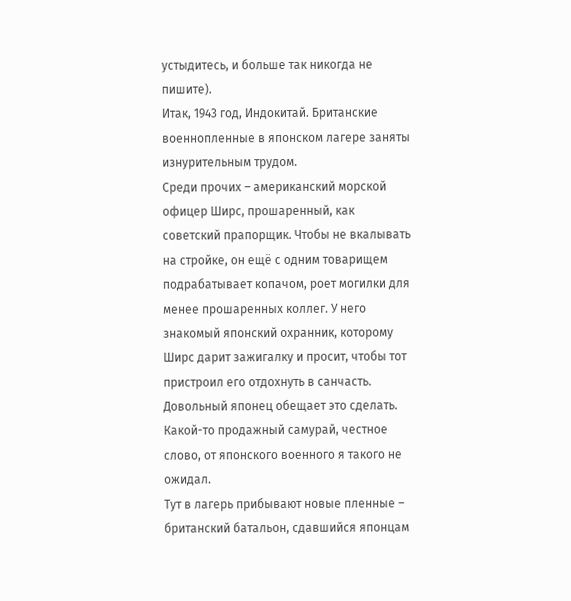устыдитесь, и больше так никогда не пишите).
Итак, 1943 год, Индокитай. Британские военнопленные в японском лагере заняты изнурительным трудом.
Среди прочих – американский морской офицер Ширс, прошаренный, как советский прапорщик. Чтобы не вкалывать на стройке, он ещё с одним товарищем подрабатывает копачом, роет могилки для менее прошаренных коллег. У него знакомый японский охранник, которому Ширс дарит зажигалку и просит, чтобы тот пристроил его отдохнуть в санчасть. Довольный японец обещает это сделать. Какой-то продажный самурай, честное слово, от японского военного я такого не ожидал.
Тут в лагерь прибывают новые пленные – британский батальон, сдавшийся японцам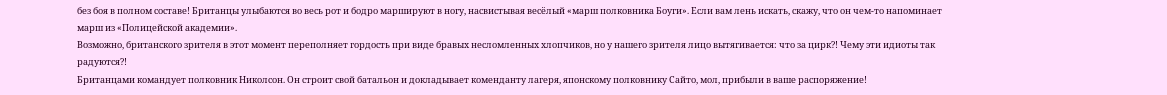без боя в полном составе! Британцы улыбаются во весь рот и бодро маршируют в ногу, насвистывая весёлый «марш полковника Боуги». Если вам лень искать, скажу, что он чем-то напоминает марш из «Полицейской академии».
Возможно, британского зрителя в этот момент переполняет гордость при виде бравых несломленных хлопчиков, но у нашего зрителя лицо вытягивается: что за цирк?! Чему эти идиоты так радуются?!
Британцами командует полковник Николсон. Он строит свой батальон и докладывает коменданту лагеря, японскому полковнику Сайто, мол, прибыли в ваше распоряжение!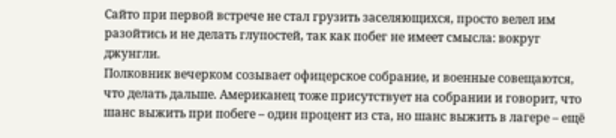Сайто при первой встрече не стал грузить заселяющихся, просто велел им разойтись и не делать глупостей, так как побег не имеет смысла: вокруг джунгли.
Полковник вечерком созывает офицерское собрание, и военные совещаются, что делать дальше. Американец тоже присутствует на собрании и говорит, что шанс выжить при побеге – один процент из ста, но шанс выжить в лагере – ещё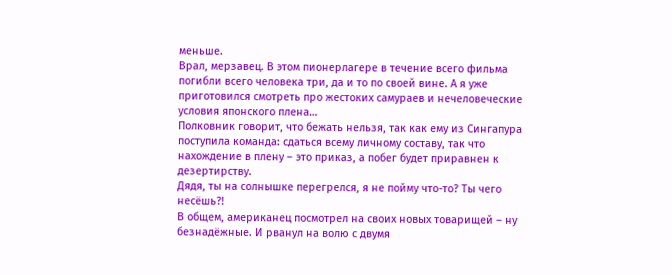меньше.
Врал, мерзавец. В этом пионерлагере в течение всего фильма погибли всего человека три, да и то по своей вине. А я уже приготовился смотреть про жестоких самураев и нечеловеческие условия японского плена…
Полковник говорит, что бежать нельзя, так как ему из Сингапура поступила команда: сдаться всему личному составу, так что нахождение в плену – это приказ, а побег будет приравнен к дезертирству.
Дядя, ты на солнышке перегрелся, я не пойму что-то? Ты чего несёшь?!
В общем, американец посмотрел на своих новых товарищей – ну безнадёжные. И рванул на волю с двумя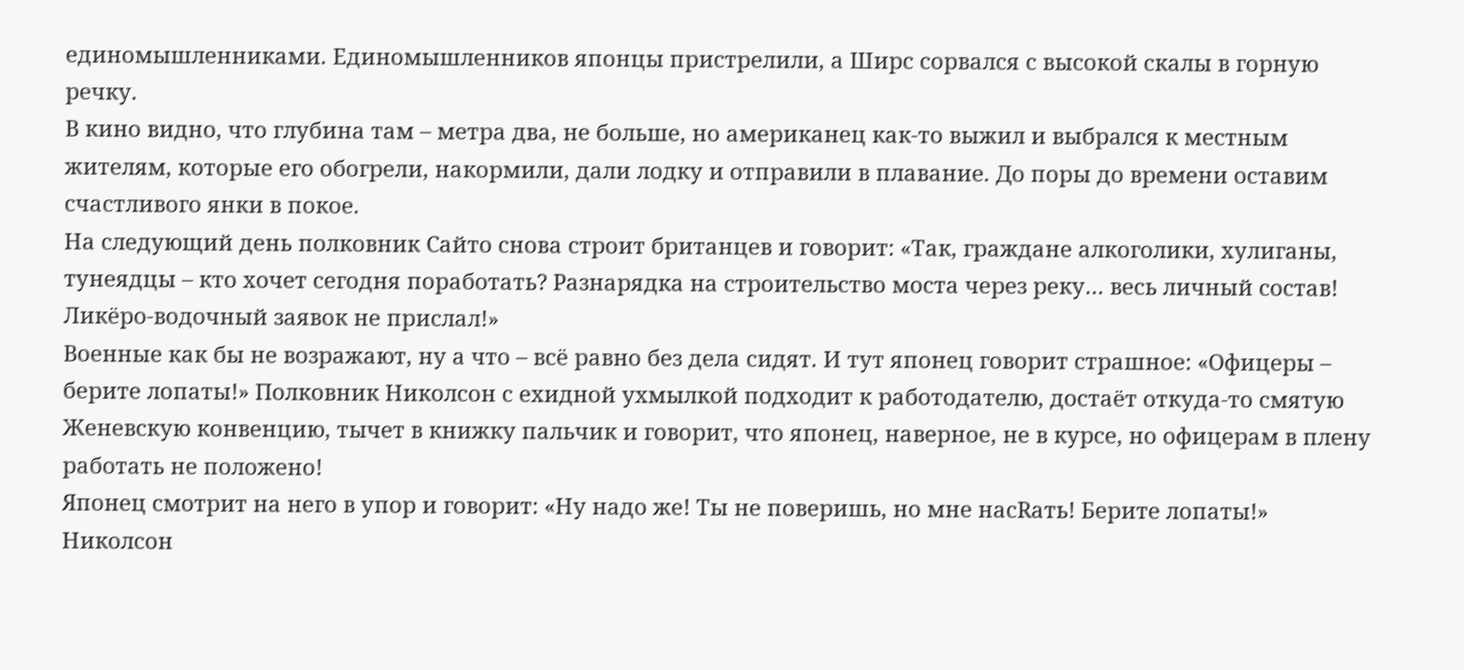единомышленниками. Единомышленников японцы пристрелили, а Ширс сорвался с высокой скалы в горную речку.
В кино видно, что глубина там – метра два, не больше, но американец как-то выжил и выбрался к местным жителям, которые его обогрели, накормили, дали лодку и отправили в плавание. До поры до времени оставим счастливого янки в покое.
На следующий день полковник Сайто снова строит британцев и говорит: «Так, граждане алкоголики, хулиганы, тунеядцы – кто хочет сегодня поработать? Разнарядка на строительство моста через реку… весь личный состав! Ликёро-водочный заявок не прислал!»
Военные как бы не возражают, ну а что – всё равно без дела сидят. И тут японец говорит страшное: «Офицеры – берите лопаты!» Полковник Николсон с ехидной ухмылкой подходит к работодателю, достаёт откуда-то смятую Женевскую конвенцию, тычет в книжку пальчик и говорит, что японец, наверное, не в курсе, но офицерам в плену работать не положено!
Японец смотрит на него в упор и говорит: «Ну надо же! Ты не поверишь, но мне насRать! Берите лопаты!»
Николсон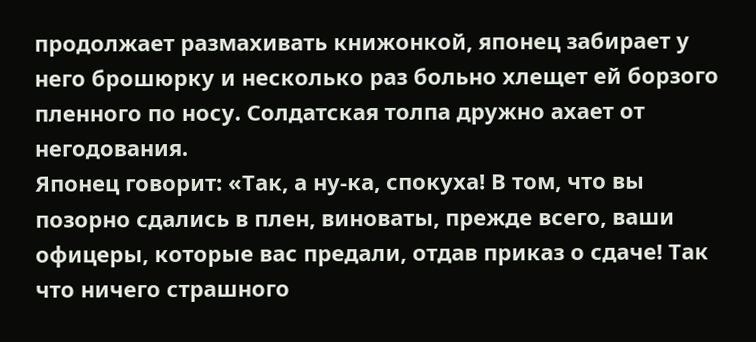продолжает размахивать книжонкой, японец забирает у него брошюрку и несколько раз больно хлещет ей борзого пленного по носу. Солдатская толпа дружно ахает от негодования.
Японец говорит: «Так, а ну-ка, спокуха! В том, что вы позорно сдались в плен, виноваты, прежде всего, ваши офицеры, которые вас предали, отдав приказ о сдаче! Так что ничего страшного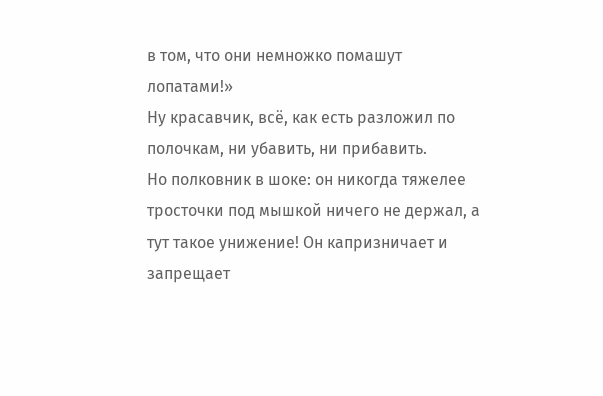в том, что они немножко помашут лопатами!»
Ну красавчик, всё, как есть разложил по полочкам, ни убавить, ни прибавить.
Но полковник в шоке: он никогда тяжелее тросточки под мышкой ничего не держал, а тут такое унижение! Он капризничает и запрещает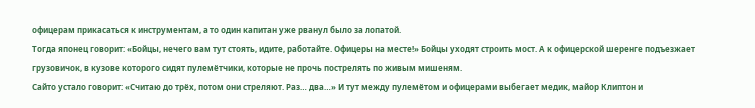офицерам прикасаться к инструментам, а то один капитан уже рванул было за лопатой.
Тогда японец говорит: «Бойцы, нечего вам тут стоять, идите, работайте. Офицеры на месте!» Бойцы уходят строить мост. А к офицерской шеренге подъезжает грузовичок, в кузове которого сидят пулемётчики, которые не прочь пострелять по живым мишеням.
Сайто устало говорит: «Считаю до трёх, потом они стреляют. Раз… два…» И тут между пулемётом и офицерами выбегает медик, майор Клиптон и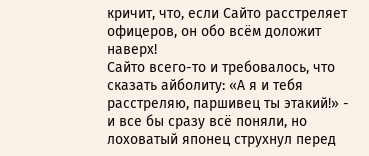кричит, что, если Сайто расстреляет офицеров, он обо всём доложит наверх!
Сайто всего-то и требовалось, что сказать айболиту: «А я и тебя расстреляю, паршивец ты этакий!» - и все бы сразу всё поняли, но лоховатый японец струхнул перед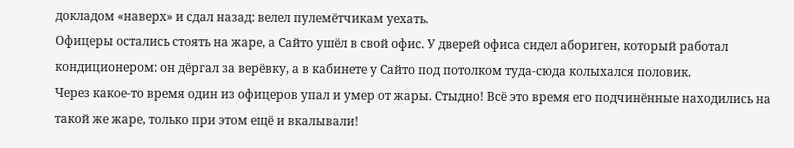докладом «наверх» и сдал назад: велел пулемётчикам уехать.
Офицеры остались стоять на жаре, а Сайто ушёл в свой офис. У дверей офиса сидел абориген, который работал кондиционером: он дёргал за верёвку, а в кабинете у Сайто под потолком туда-сюда колыхался половик.
Через какое-то время один из офицеров упал и умер от жары. Стыдно! Всё это время его подчинённые находились на такой же жаре, только при этом ещё и вкалывали!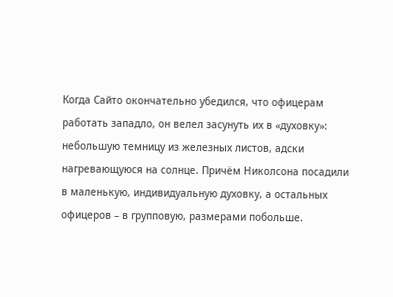Когда Сайто окончательно убедился, что офицерам работать западло, он велел засунуть их в «духовку»: небольшую темницу из железных листов, адски нагревающуюся на солнце. Причём Николсона посадили в маленькую, индивидуальную духовку, а остальных офицеров – в групповую, размерами побольше.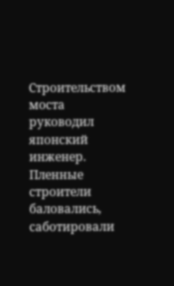Строительством моста руководил японский инженер. Пленные строители баловались, саботировали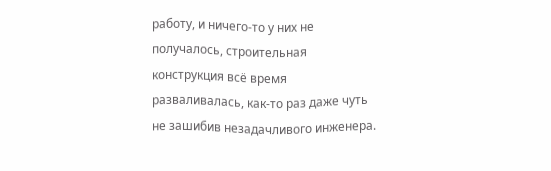работу, и ничего-то у них не получалось, строительная конструкция всё время разваливалась, как-то раз даже чуть не зашибив незадачливого инженера.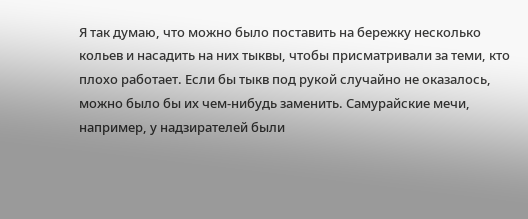Я так думаю, что можно было поставить на бережку несколько кольев и насадить на них тыквы, чтобы присматривали за теми, кто плохо работает. Если бы тыкв под рукой случайно не оказалось, можно было бы их чем-нибудь заменить. Самурайские мечи, например, у надзирателей были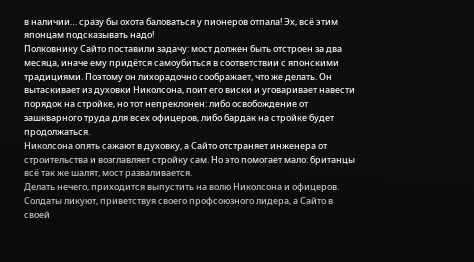в наличии… сразу бы охота баловаться у пионеров отпала! Эх, всё этим японцам подсказывать надо!
Полковнику Сайто поставили задачу: мост должен быть отстроен за два месяца, иначе ему придётся самоубиться в соответствии с японскими традициями. Поэтому он лихорадочно соображает, что же делать. Он вытаскивает из духовки Николсона, поит его виски и уговаривает навести порядок на стройке, но тот непреклонен: либо освобождение от зашкварного труда для всех офицеров, либо бардак на стройке будет продолжаться.
Николсона опять сажают в духовку, а Сайто отстраняет инженера от строительства и возглавляет стройку сам. Но это помогает мало: британцы всё так же шалят, мост разваливается.
Делать нечего, приходится выпустить на волю Николсона и офицеров. Солдаты ликуют, приветствуя своего профсоюзного лидера, а Сайто в своей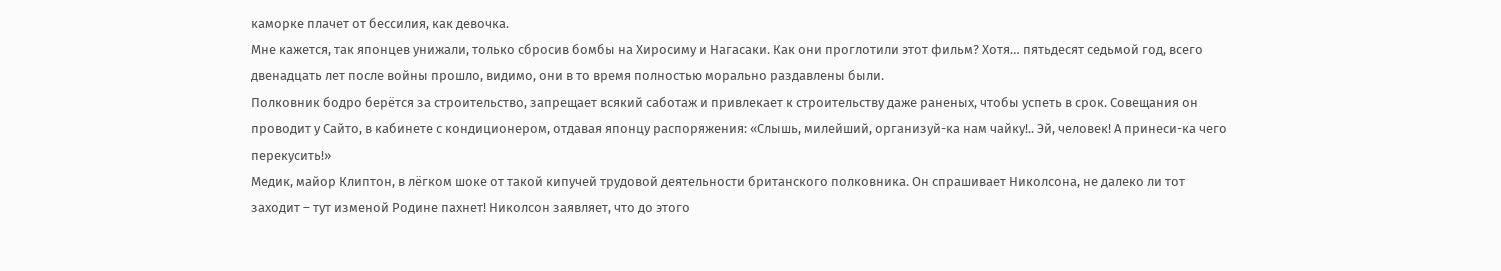каморке плачет от бессилия, как девочка.
Мне кажется, так японцев унижали, только сбросив бомбы на Хиросиму и Нагасаки. Как они проглотили этот фильм? Хотя… пятьдесят седьмой год, всего двенадцать лет после войны прошло, видимо, они в то время полностью морально раздавлены были.
Полковник бодро берётся за строительство, запрещает всякий саботаж и привлекает к строительству даже раненых, чтобы успеть в срок. Совещания он проводит у Сайто, в кабинете с кондиционером, отдавая японцу распоряжения: «Слышь, милейший, организуй-ка нам чайку!.. Эй, человек! А принеси-ка чего перекусить!»
Медик, майор Клиптон, в лёгком шоке от такой кипучей трудовой деятельности британского полковника. Он спрашивает Николсона, не далеко ли тот заходит – тут изменой Родине пахнет! Николсон заявляет, что до этого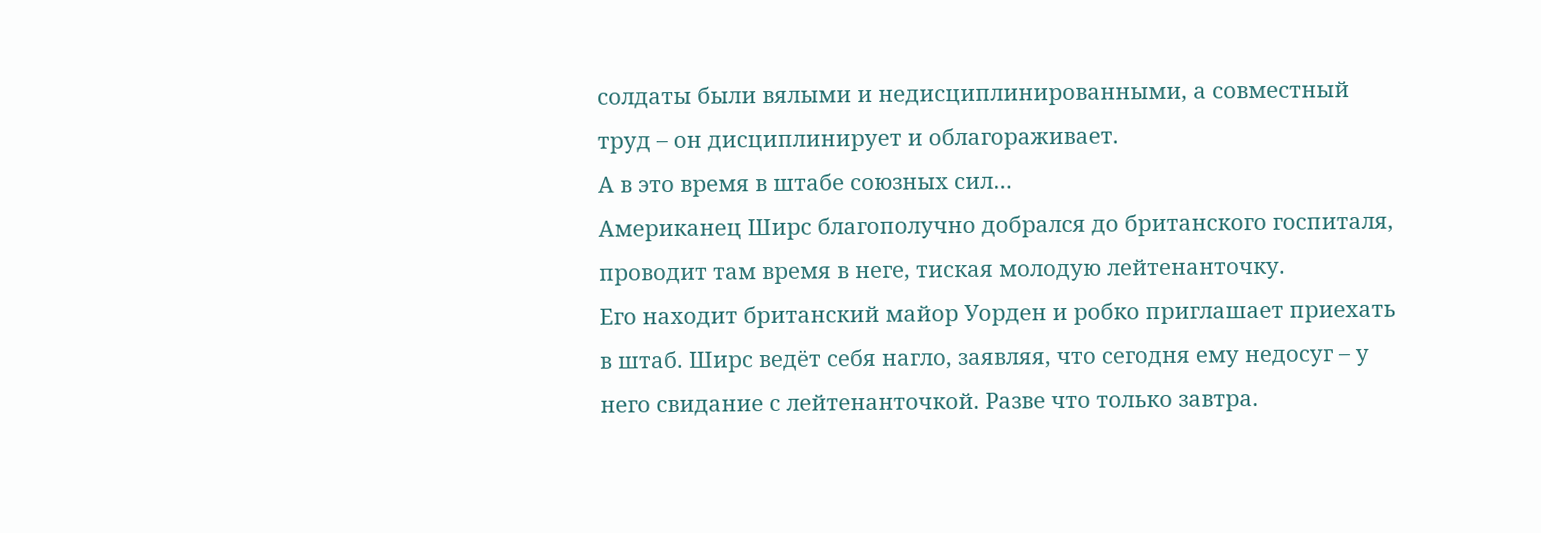солдаты были вялыми и недисциплинированными, а совместный труд – он дисциплинирует и облагораживает.
А в это время в штабе союзных сил…
Американец Ширс благополучно добрался до британского госпиталя, проводит там время в неге, тиская молодую лейтенанточку.
Его находит британский майор Уорден и робко приглашает приехать в штаб. Ширс ведёт себя нагло, заявляя, что сегодня ему недосуг – у него свидание с лейтенанточкой. Разве что только завтра.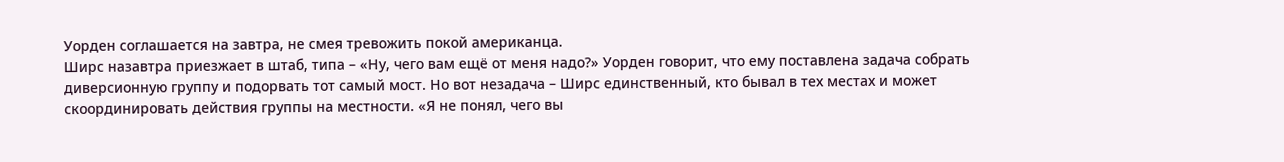Уорден соглашается на завтра, не смея тревожить покой американца.
Ширс назавтра приезжает в штаб, типа – «Ну, чего вам ещё от меня надо?» Уорден говорит, что ему поставлена задача собрать диверсионную группу и подорвать тот самый мост. Но вот незадача – Ширс единственный, кто бывал в тех местах и может скоординировать действия группы на местности. «Я не понял, чего вы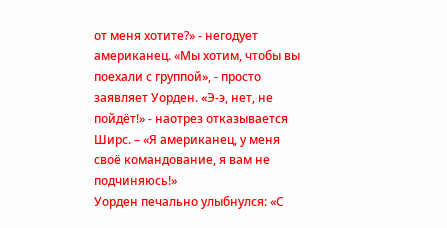от меня хотите?» - негодует американец. «Мы хотим, чтобы вы поехали с группой», - просто заявляет Уорден. «Э-э, нет, не пойдёт!» - наотрез отказывается Ширс. – «Я американец, у меня своё командование, я вам не подчиняюсь!»
Уорден печально улыбнулся: «С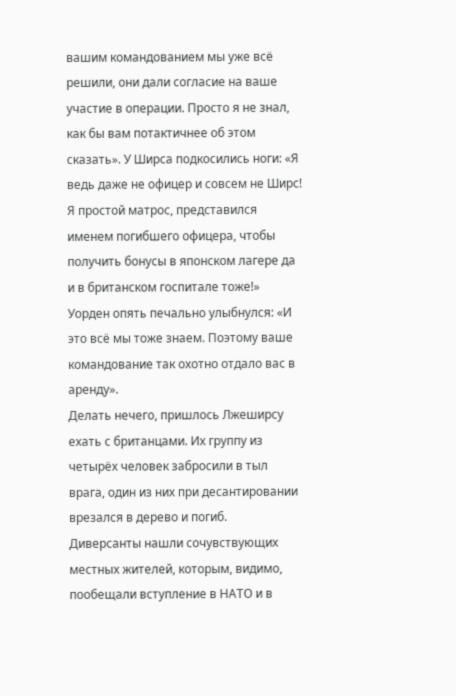вашим командованием мы уже всё решили, они дали согласие на ваше участие в операции. Просто я не знал, как бы вам потактичнее об этом сказать». У Ширса подкосились ноги: «Я ведь даже не офицер и совсем не Ширс! Я простой матрос, представился именем погибшего офицера, чтобы получить бонусы в японском лагере да и в британском госпитале тоже!» Уорден опять печально улыбнулся: «И это всё мы тоже знаем. Поэтому ваше командование так охотно отдало вас в аренду».
Делать нечего, пришлось Лжеширсу ехать с британцами. Их группу из четырёх человек забросили в тыл врага, один из них при десантировании врезался в дерево и погиб.
Диверсанты нашли сочувствующих местных жителей, которым, видимо, пообещали вступление в НАТО и в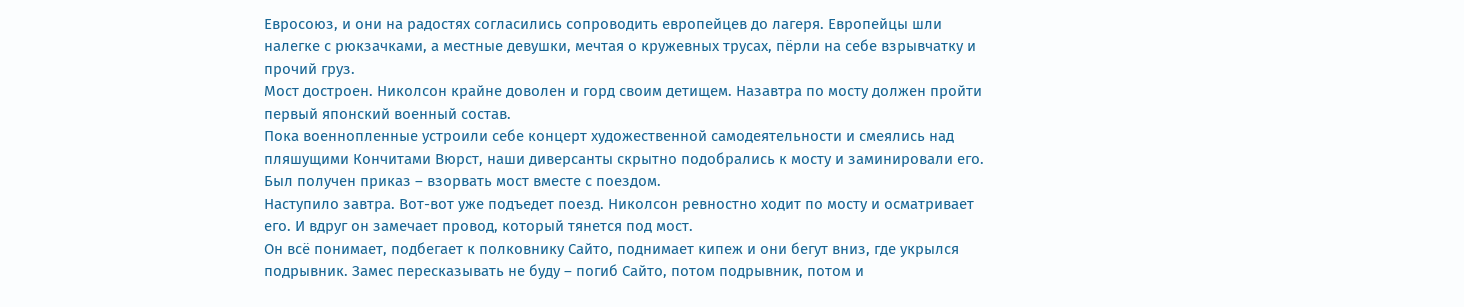Евросоюз, и они на радостях согласились сопроводить европейцев до лагеря. Европейцы шли налегке с рюкзачками, а местные девушки, мечтая о кружевных трусах, пёрли на себе взрывчатку и прочий груз.
Мост достроен. Николсон крайне доволен и горд своим детищем. Назавтра по мосту должен пройти первый японский военный состав.
Пока военнопленные устроили себе концерт художественной самодеятельности и смеялись над пляшущими Кончитами Вюрст, наши диверсанты скрытно подобрались к мосту и заминировали его. Был получен приказ – взорвать мост вместе с поездом.
Наступило завтра. Вот-вот уже подъедет поезд. Николсон ревностно ходит по мосту и осматривает его. И вдруг он замечает провод, который тянется под мост.
Он всё понимает, подбегает к полковнику Сайто, поднимает кипеж и они бегут вниз, где укрылся подрывник. Замес пересказывать не буду – погиб Сайто, потом подрывник, потом и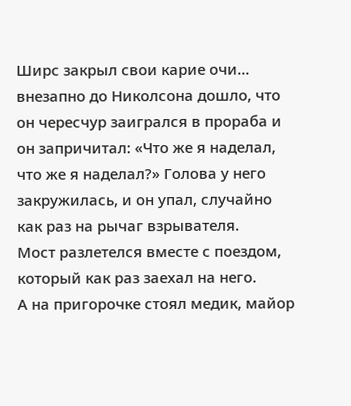Ширс закрыл свои карие очи… внезапно до Николсона дошло, что он чересчур заигрался в прораба и он запричитал: «Что же я наделал, что же я наделал?» Голова у него закружилась, и он упал, случайно как раз на рычаг взрывателя.
Мост разлетелся вместе с поездом, который как раз заехал на него.
А на пригорочке стоял медик, майор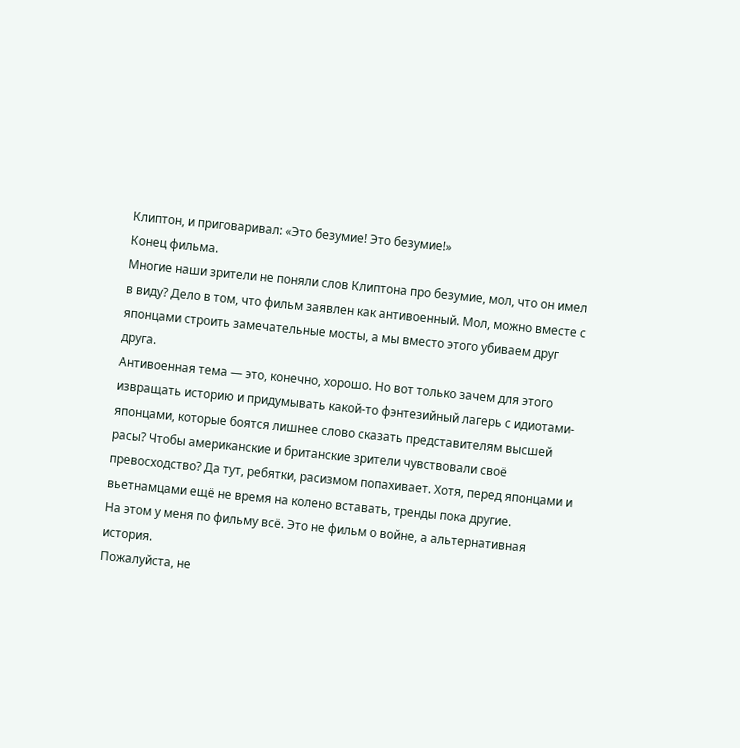Клиптон, и приговаривал: «Это безумие! Это безумие!»
Конец фильма.
Многие наши зрители не поняли слов Клиптона про безумие, мол, что он имел в виду? Дело в том, что фильм заявлен как антивоенный. Мол, можно вместе с японцами строить замечательные мосты, а мы вместо этого убиваем друг друга.
Антивоенная тема — это, конечно, хорошо. Но вот только зачем для этого извращать историю и придумывать какой-то фэнтезийный лагерь с идиотами-японцами, которые боятся лишнее слово сказать представителям высшей расы? Чтобы американские и британские зрители чувствовали своё превосходство? Да тут, ребятки, расизмом попахивает. Хотя, перед японцами и вьетнамцами ещё не время на колено вставать, тренды пока другие.
На этом у меня по фильму всё. Это не фильм о войне, а альтернативная история.
Пожалуйста, не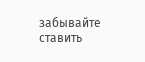забывайте ставить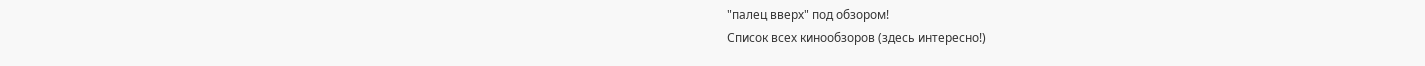"палец вверх" под обзором!
Список всех кинообзоров (здесь интересно!)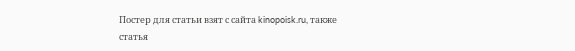Постер для статьи взят с сайта kinopoisk.ru, также статья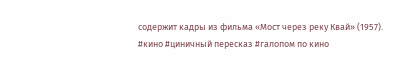содержит кадры из фильма «Мост через реку Квай» (1957).
#кино #циничный пересказ #галопом по кино